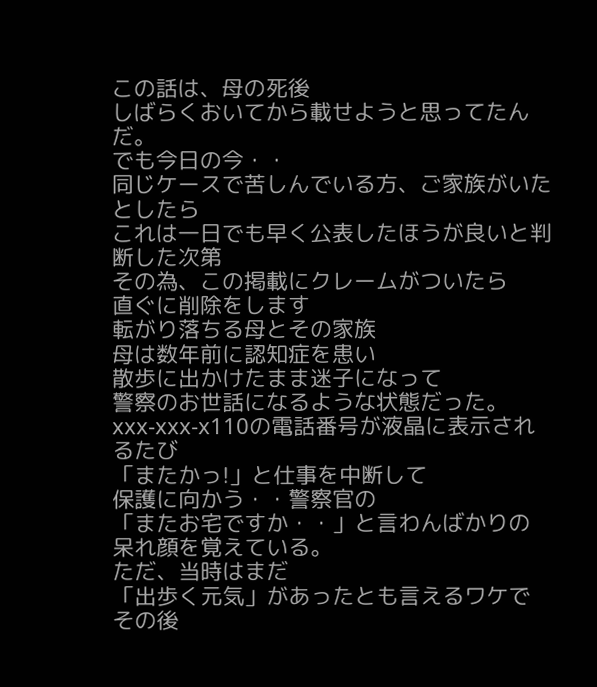この話は、母の死後
しばらくおいてから載せようと思ってたんだ。
でも今日の今・・
同じケースで苦しんでいる方、ご家族がいたとしたら
これは一日でも早く公表したほうが良いと判断した次第
その為、この掲載にクレームがついたら
直ぐに削除をします
転がり落ちる母とその家族
母は数年前に認知症を患い
散歩に出かけたまま迷子になって
警察のお世話になるような状態だった。
xxx-xxx-x110の電話番号が液晶に表示されるたび
「またかっ!」と仕事を中断して
保護に向かう・・警察官の
「またお宅ですか・・」と言わんばかりの
呆れ顔を覚えている。
ただ、当時はまだ
「出歩く元気」があったとも言えるワケで
その後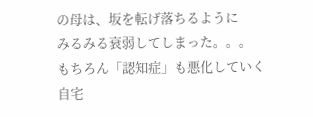の母は、坂を転げ落ちるように
みるみる衰弱してしまった。。。
もちろん「認知症」も悪化していく
自宅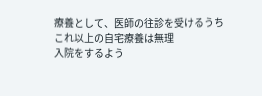療養として、医師の往診を受けるうち
これ以上の自宅療養は無理
入院をするよう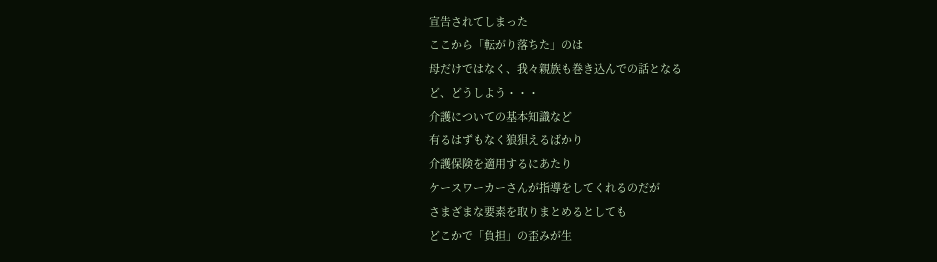宣告されてしまった
ここから「転がり落ちた」のは
母だけではなく、我々親族も巻き込んでの話となる
ど、どうしよう・・・
介護についての基本知識など
有るはずもなく狼狽えるばかり
介護保険を適用するにあたり
ケースワーカーさんが指導をしてくれるのだが
さまざまな要素を取りまとめるとしても
どこかで「負担」の歪みが生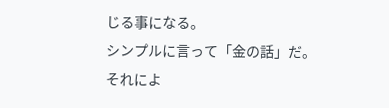じる事になる。
シンプルに言って「金の話」だ。
それによ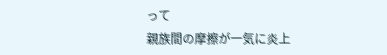って
親族間の摩擦が一気に炎上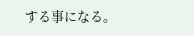する事になる。